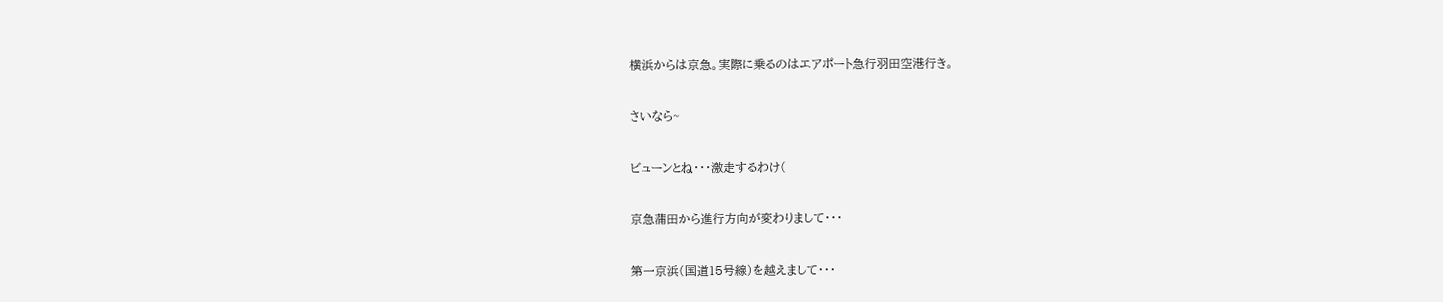横浜からは京急。実際に乗るのはエアポート急行羽田空港行き。

さいなら~

ビューンとね・・・激走するわけ(

京急蒲田から進行方向が変わりまして・・・

第一京浜(国道15号線)を越えまして・・・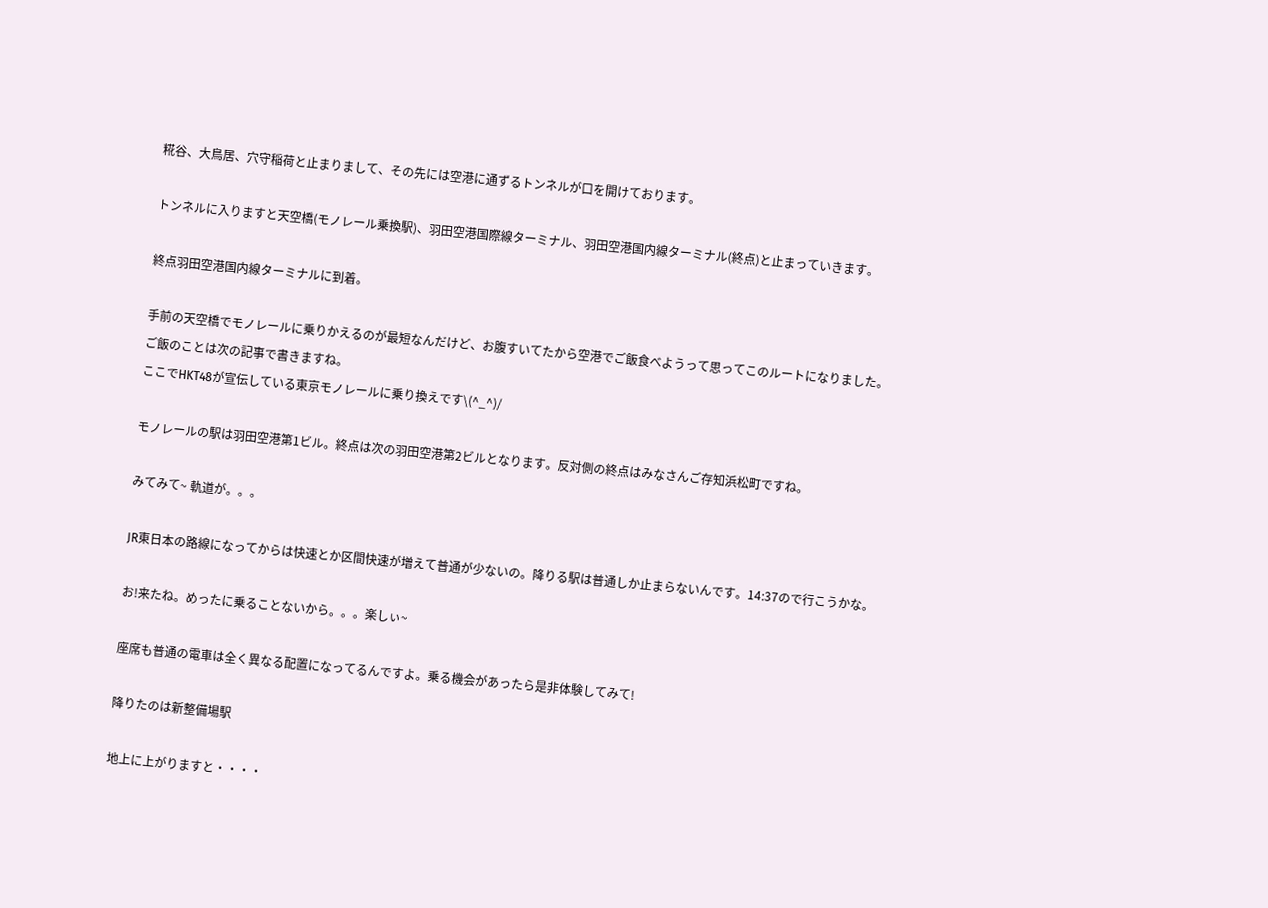糀谷、大鳥居、穴守稲荷と止まりまして、その先には空港に通ずるトンネルが口を開けております。

トンネルに入りますと天空橋(モノレール乗換駅)、羽田空港国際線ターミナル、羽田空港国内線ターミナル(終点)と止まっていきます。

終点羽田空港国内線ターミナルに到着。

手前の天空橋でモノレールに乗りかえるのが最短なんだけど、お腹すいてたから空港でご飯食べようって思ってこのルートになりました。
ご飯のことは次の記事で書きますね。
ここでHKT48が宣伝している東京モノレールに乗り換えです\(^_^)/

モノレールの駅は羽田空港第1ビル。終点は次の羽田空港第2ビルとなります。反対側の終点はみなさんご存知浜松町ですね。

みてみて~ 軌道が。。。

JR東日本の路線になってからは快速とか区間快速が増えて普通が少ないの。降りる駅は普通しか止まらないんです。14:37ので行こうかな。

お!来たね。めったに乗ることないから。。。楽しぃ~

座席も普通の電車は全く異なる配置になってるんですよ。乗る機会があったら是非体験してみて!

降りたのは新整備場駅

地上に上がりますと・・・・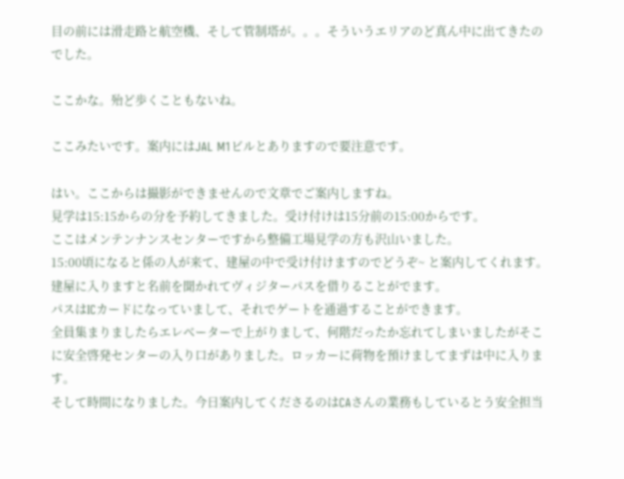目の前には滑走路と航空機、そして管制塔が。。。そういうエリアのど真ん中に出てきたのでした。

ここかな。殆ど歩くこともないね。

ここみたいです。案内にはJAL M1ビルとありますので要注意です。

はい。ここからは撮影ができませんので文章でご案内しますね。
見学は15:15からの分を予約してきました。受け付けは15分前の15:00からです。
ここはメンテンナンスセンターですから整備工場見学の方も沢山いました。
15:00頃になると係の人が来て、建屋の中で受け付けますのでどうぞ~ と案内してくれます。
建屋に入りますと名前を聞かれてヴィジターパスを借りることがでます。
パスはICカードになっていまして、それでゲートを通過することができます。
全員集まりましたらエレベーターで上がりまして、何階だったか忘れてしまいましたがそこに安全啓発センターの入り口がありました。ロッカーに荷物を預けましてまずは中に入ります。
そして時間になりました。今日案内してくださるのはCAさんの業務もしているとう安全担当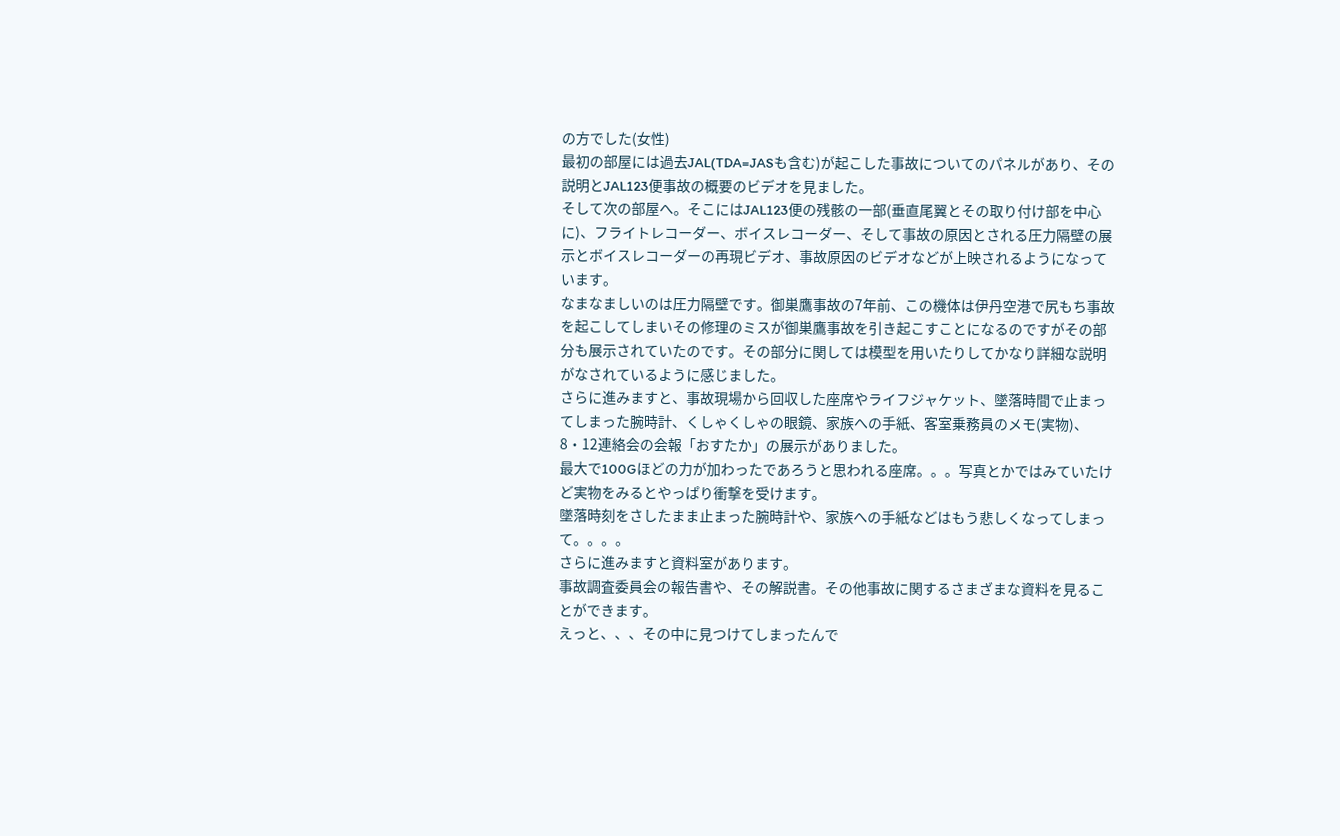の方でした(女性)
最初の部屋には過去JAL(TDA=JASも含む)が起こした事故についてのパネルがあり、その説明とJAL123便事故の概要のビデオを見ました。
そして次の部屋へ。そこにはJAL123便の残骸の一部(垂直尾翼とその取り付け部を中心に)、フライトレコーダー、ボイスレコーダー、そして事故の原因とされる圧力隔壁の展示とボイスレコーダーの再現ビデオ、事故原因のビデオなどが上映されるようになっています。
なまなましいのは圧力隔壁です。御巣鷹事故の7年前、この機体は伊丹空港で尻もち事故を起こしてしまいその修理のミスが御巣鷹事故を引き起こすことになるのですがその部分も展示されていたのです。その部分に関しては模型を用いたりしてかなり詳細な説明がなされているように感じました。
さらに進みますと、事故現場から回収した座席やライフジャケット、墜落時間で止まってしまった腕時計、くしゃくしゃの眼鏡、家族への手紙、客室乗務員のメモ(実物)、8・12連絡会の会報「おすたか」の展示がありました。
最大で100Gほどの力が加わったであろうと思われる座席。。。写真とかではみていたけど実物をみるとやっぱり衝撃を受けます。
墜落時刻をさしたまま止まった腕時計や、家族への手紙などはもう悲しくなってしまって。。。。
さらに進みますと資料室があります。
事故調査委員会の報告書や、その解説書。その他事故に関するさまざまな資料を見ることができます。
えっと、、、その中に見つけてしまったんで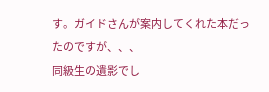す。ガイドさんが案内してくれた本だったのですが、、、
同級生の遺影でし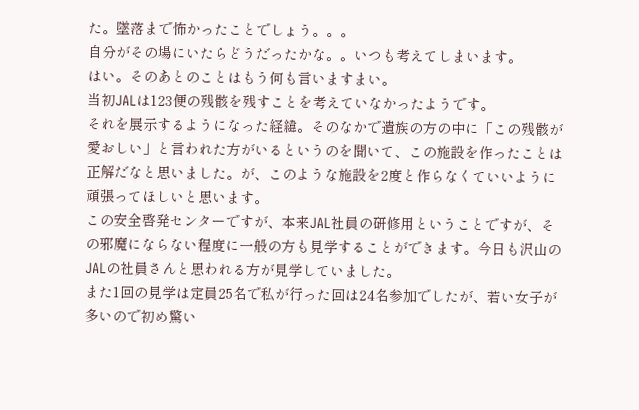た。墜落まで怖かったことでしょう。。。
自分がその場にいたらどうだったかな。。いつも考えてしまいます。
はい。そのあとのことはもう何も言いますまい。
当初JALは123便の残骸を残すことを考えていなかったようです。
それを展示するようになった経緯。そのなかで遺族の方の中に「この残骸が愛おしい」と言われた方がいるというのを聞いて、この施設を作ったことは正解だなと思いました。が、このような施設を2度と作らなくていいように頑張ってほしいと思います。
この安全啓発センターですが、本来JAL社員の研修用ということですが、その邪魔にならない程度に一般の方も見学することができます。今日も沢山のJALの社員さんと思われる方が見学していました。
また1回の見学は定員25名で私が行った回は24名参加でしたが、若い女子が多いので初め驚い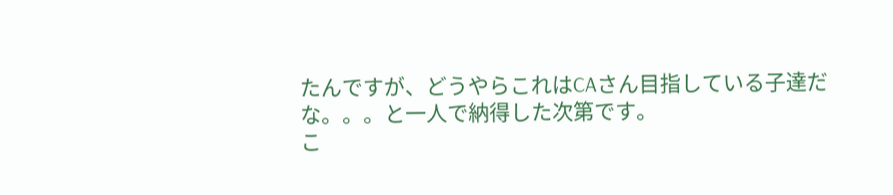たんですが、どうやらこれはCAさん目指している子達だな。。。と一人で納得した次第です。
こ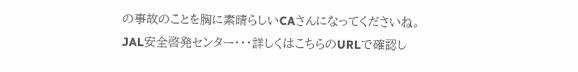の事故のことを胸に素晴らしいCAさんになってくださいね。
JAL安全啓発センター・・・詳しくはこちらのURLで確認し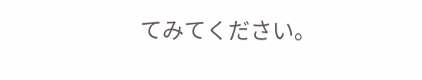てみてください。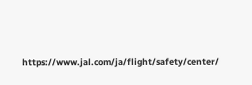https://www.jal.com/ja/flight/safety/center/